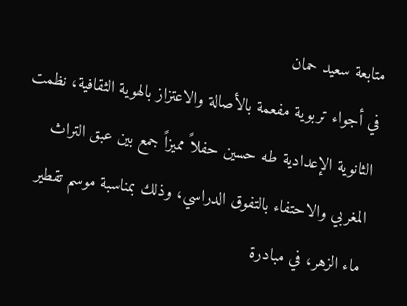متابعة سعيد حمان
في أجواء تربوية مفعمة بالأصالة والاعتزاز بالهوية الثقافية، نظمت الثانوية الإعدادية طه حسين حفلاً مميزاً جمع بين عبق التراث المغربي والاحتفاء بالتفوق الدراسي، وذلك بمناسبة موسم تقطير ماء الزهر، في مبادرة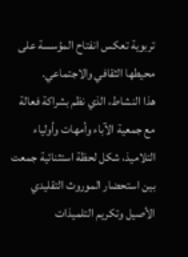تربوية تعكس انفتاح المؤسسة على محيطها الثقافي والاجتماعي.
هذا النشاط، الذي نظم بشراكة فعالة مع جمعية الآباء وأمهات وأولياء التلاميذ، شكل لحظة استثنائية جمعت بين استحضار الموروث التقليدي الأصيل وتكريم التلميذات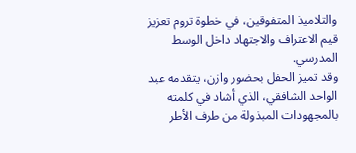والتلاميذ المتفوقين، في خطوة تروم تعزيز قيم الاعتراف والاجتهاد داخل الوسط المدرسي.
وقد تميز الحفل بحضور وازن، يتقدمه عبد الواحد الشافقي، الذي أشاد في كلمته بالمجهودات المبذولة من طرف الأطر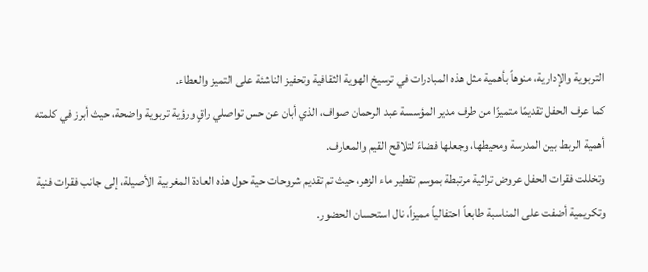التربوية والإدارية، منوهاً بأهمية مثل هذه المبادرات في ترسيخ الهوية الثقافية وتحفيز الناشئة على التميز والعطاء.
كما عرف الحفل تقديمًا متميزًا من طرف مدير المؤسسة عبد الرحمان صواف، الذي أبان عن حس تواصلي راقٍ ورؤية تربوية واضحة، حيث أبرز في كلمته أهمية الربط بين المدرسة ومحيطها، وجعلها فضاءً لتلاقح القيم والمعارف.
وتخللت فقرات الحفل عروض تراثية مرتبطة بموسم تقطير ماء الزهر، حيث تم تقديم شروحات حية حول هذه العادة المغربية الأصيلة، إلى جانب فقرات فنية وتكريمية أضفت على المناسبة طابعاً احتفالياً مميزاً، نال استحسان الحضور.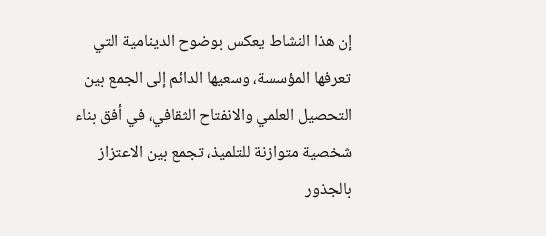إن هذا النشاط يعكس بوضوح الدينامية التي تعرفها المؤسسة، وسعيها الدائم إلى الجمع بين التحصيل العلمي والانفتاح الثقافي، في أفق بناء شخصية متوازنة للتلميذ، تجمع بين الاعتزاز بالجذور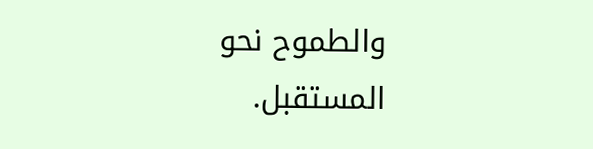والطموح نحو المستقبل.